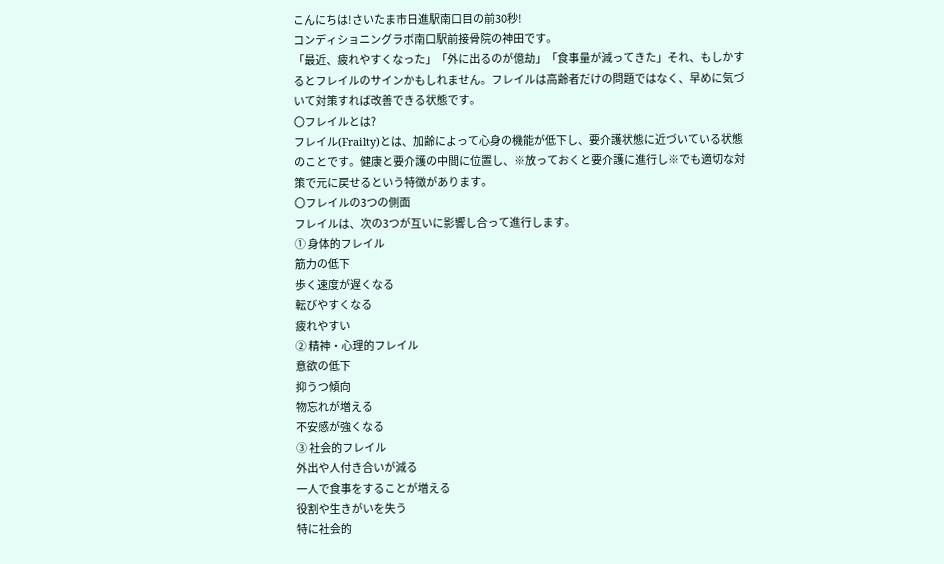こんにちは!さいたま市日進駅南口目の前30秒!
コンディショニングラボ南口駅前接骨院の神田です。
「最近、疲れやすくなった」「外に出るのが億劫」「食事量が減ってきた」それ、もしかするとフレイルのサインかもしれません。フレイルは高齢者だけの問題ではなく、早めに気づいて対策すれば改善できる状態です。
〇フレイルとは?
フレイル(Frailty)とは、加齢によって心身の機能が低下し、要介護状態に近づいている状態のことです。健康と要介護の中間に位置し、※放っておくと要介護に進行し※でも適切な対策で元に戻せるという特徴があります。
〇フレイルの3つの側面
フレイルは、次の3つが互いに影響し合って進行します。
① 身体的フレイル
筋力の低下
歩く速度が遅くなる
転びやすくなる
疲れやすい
② 精神・心理的フレイル
意欲の低下
抑うつ傾向
物忘れが増える
不安感が強くなる
③ 社会的フレイル
外出や人付き合いが減る
一人で食事をすることが増える
役割や生きがいを失う
特に社会的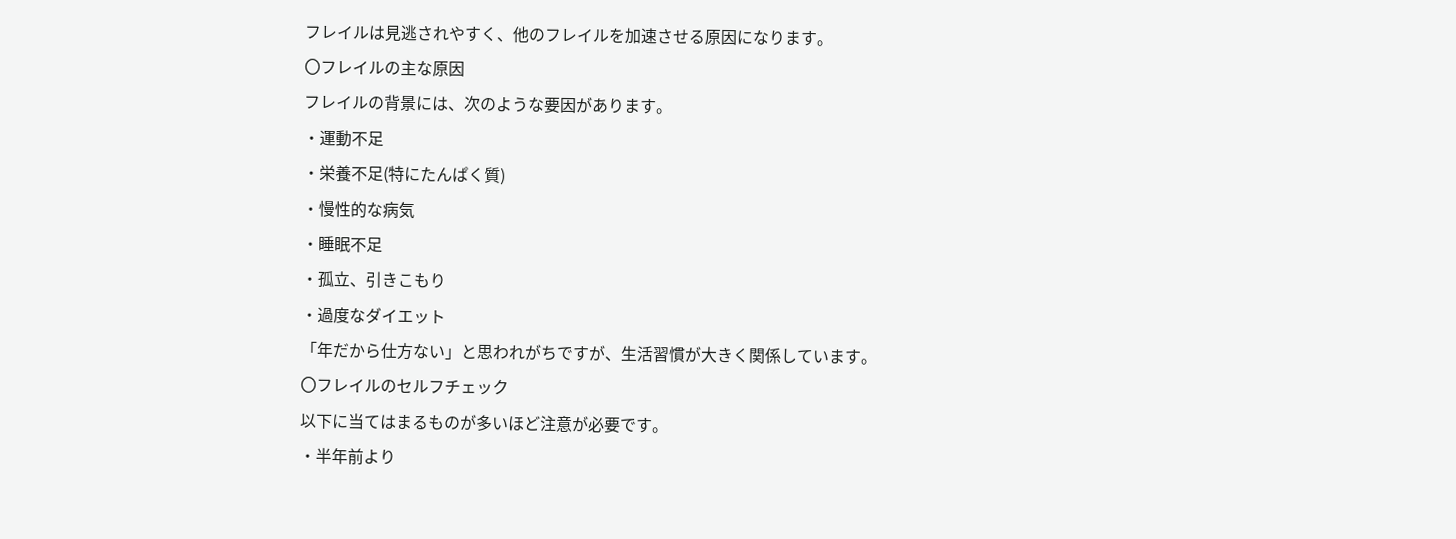フレイルは見逃されやすく、他のフレイルを加速させる原因になります。
〇フレイルの主な原因
フレイルの背景には、次のような要因があります。
・運動不足
・栄養不足(特にたんぱく質)
・慢性的な病気
・睡眠不足
・孤立、引きこもり
・過度なダイエット
「年だから仕方ない」と思われがちですが、生活習慣が大きく関係しています。
〇フレイルのセルフチェック
以下に当てはまるものが多いほど注意が必要です。
・半年前より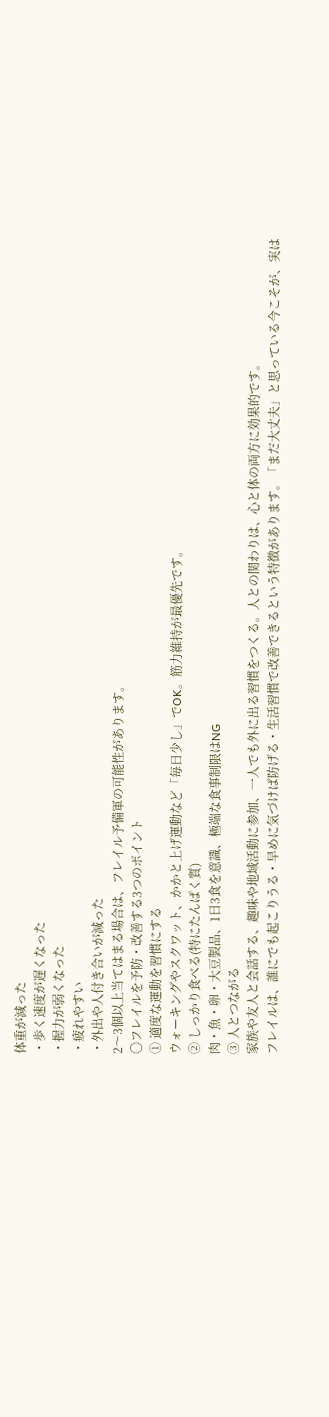体重が減った
・歩く速度が遅くなった
・握力が弱くなった
・疲れやすい
・外出や人付き合いが減った
2〜3個以上当てはまる場合は、フレイル予備軍の可能性があります。
〇フレイルを予防・改善する3つのポイント
① 適度な運動を習慣にする
ウォーキングやスクワット、かかと上げ運動など「毎日少し」でOK。筋力維持が最優先です。
② しっかり食べる(特にたんぱく質)
肉・魚・卵・大豆製品、1日3食を意識、極端な食事制限はNG
③ 人とつながる
家族や友人と会話する、趣味や地域活動に参加、一人でも外に出る習慣をつくる。人との関わりは、心と体の両方に効果的です。
フレイルは、誰にでも起こりうる・早めに気づけば防げる・生活習慣で改善できるという特徴があります。「まだ大丈夫」と思っている今こそが、実は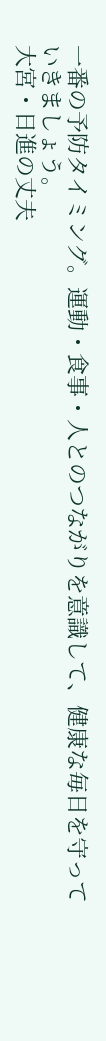一番の予防タイミング。運動・食事・人とのつながりを意識して、健康な毎日を守っていきましょう。
大宮・日進の丈夫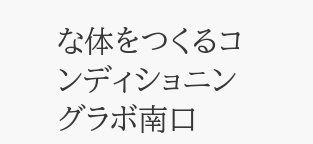な体をつくるコンディショニングラボ南口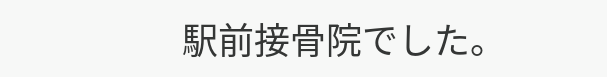駅前接骨院でした。